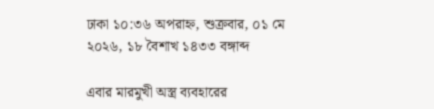ঢাকা ১০:৩৬ অপরাহ্ন, শুক্রবার, ০১ মে ২০২৬, ১৮ বৈশাখ ১৪৩৩ বঙ্গাব্দ

এবার মারমুখী অস্ত্র ব্যবহারের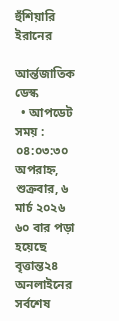হুঁশিয়ারি ইরানের

আর্ন্তজাতিক ডেস্ক
  • আপডেট সময় : ০৪:০৩:৩০ অপরাহ্ন, শুক্রবার, ৬ মার্চ ২০২৬ ৬০ বার পড়া হয়েছে
বৃত্তান্ত২৪ অনলাইনের সর্বশেষ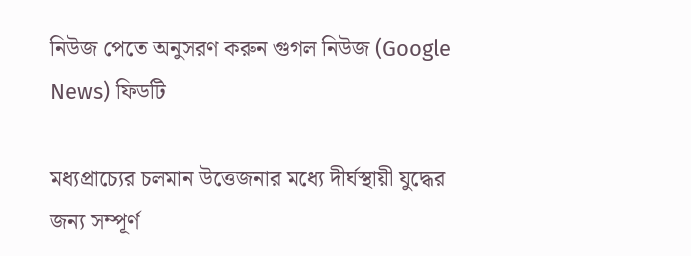নিউজ পেতে অনুসরণ করুন গুগল নিউজ (Google News) ফিডটি

মধ্যপ্রাচ্যের চলমান উত্তেজনার মধ্যে দীর্ঘস্থায়ী যুদ্ধের জন্য সম্পূর্ণ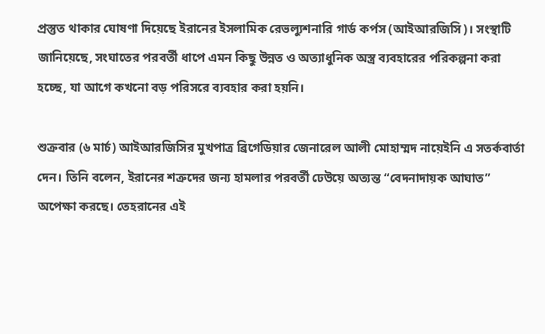প্রস্তুত থাকার ঘোষণা দিয়েছে ইরানের ইসলামিক রেভল্যুশনারি গার্ড কর্পস (আইআরজিসি)। সংস্থাটি জানিয়েছে, সংঘাতের পরবর্তী ধাপে এমন কিছু উন্নত ও অত্যাধুনিক অস্ত্র ব্যবহারের পরিকল্পনা করা হচ্ছে, যা আগে কখনো বড় পরিসরে ব্যবহার করা হয়নি।

শুক্রবার (৬ মার্চ) আইআরজিসির মুখপাত্র ব্রিগেডিয়ার জেনারেল আলী মোহাম্মদ নায়েইনি এ সতর্কবার্তা দেন। তিনি বলেন, ইরানের শত্রুদের জন্য হামলার পরবর্তী ঢেউয়ে অত্যন্ত “বেদনাদায়ক আঘাত” অপেক্ষা করছে। তেহরানের এই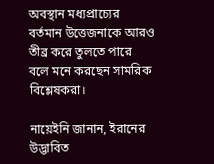অবস্থান মধ্যপ্রাচ্যের বর্তমান উত্তেজনাকে আরও তীব্র করে তুলতে পারে বলে মনে করছেন সামরিক বিশ্লেষকরা।

নায়েইনি জানান, ইরানের উদ্ভাবিত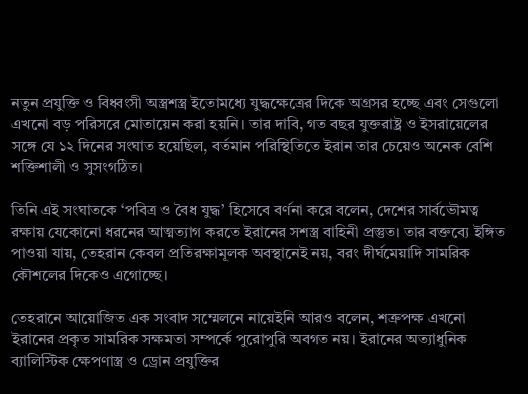নতুন প্রযুক্তি ও বিধ্বংসী অস্ত্রশস্ত্র ইতোমধ্যে যুদ্ধক্ষেত্রের দিকে অগ্রসর হচ্ছে এবং সেগুলো এখনো বড় পরিসরে মোতায়েন করা হয়নি। তার দাবি, গত বছর যুক্তরাষ্ট্র ও ইসরায়েলের সঙ্গে যে ১২ দিনের সংঘাত হয়েছিল, বর্তমান পরিস্থিতিতে ইরান তার চেয়েও অনেক বেশি শক্তিশালী ও সুসংগঠিত।

তিনি এই সংঘাতকে ‌‘পবিত্র ও বৈধ যুদ্ধ’ হিসেবে বর্ণনা করে বলেন, দেশের সার্বভৌমত্ব রক্ষায় যেকোনো ধরনের আত্মত্যাগ করতে ইরানের সশস্ত্র বাহিনী প্রস্তুত। তার বক্তব্যে ইঙ্গিত পাওয়া যায়, তেহরান কেবল প্রতিরক্ষামূলক অবস্থানেই নয়, বরং দীর্ঘমেয়াদি সামরিক কৌশলের দিকেও এগোচ্ছে।

তেহরানে আয়োজিত এক সংবাদ সম্মেলনে নায়েইনি আরও বলেন, শত্রুপক্ষ এখনো ইরানের প্রকৃত সামরিক সক্ষমতা সম্পর্কে পুরোপুরি অবগত নয়। ইরানের অত্যাধুনিক ব্যালিস্টিক ক্ষেপণাস্ত্র ও ড্রোন প্রযুক্তির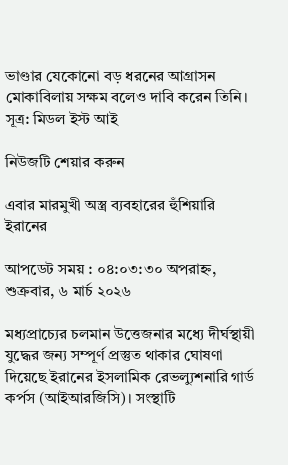ভাণ্ডার যেকোনো বড় ধরনের আগ্রাসন মোকাবিলায় সক্ষম বলেও দাবি করেন তিনি। সূত্র: মিডল ইস্ট আই

নিউজটি শেয়ার করুন

এবার মারমুখী অস্ত্র ব্যবহারের হুঁশিয়ারি ইরানের

আপডেট সময় : ০৪:০৩:৩০ অপরাহ্ন, শুক্রবার, ৬ মার্চ ২০২৬

মধ্যপ্রাচ্যের চলমান উত্তেজনার মধ্যে দীর্ঘস্থায়ী যুদ্ধের জন্য সম্পূর্ণ প্রস্তুত থাকার ঘোষণা দিয়েছে ইরানের ইসলামিক রেভল্যুশনারি গার্ড কর্পস (আইআরজিসি)। সংস্থাটি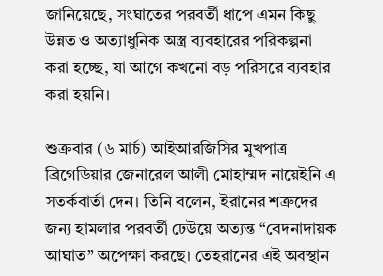জানিয়েছে, সংঘাতের পরবর্তী ধাপে এমন কিছু উন্নত ও অত্যাধুনিক অস্ত্র ব্যবহারের পরিকল্পনা করা হচ্ছে, যা আগে কখনো বড় পরিসরে ব্যবহার করা হয়নি।

শুক্রবার (৬ মার্চ) আইআরজিসির মুখপাত্র ব্রিগেডিয়ার জেনারেল আলী মোহাম্মদ নায়েইনি এ সতর্কবার্তা দেন। তিনি বলেন, ইরানের শত্রুদের জন্য হামলার পরবর্তী ঢেউয়ে অত্যন্ত “বেদনাদায়ক আঘাত” অপেক্ষা করছে। তেহরানের এই অবস্থান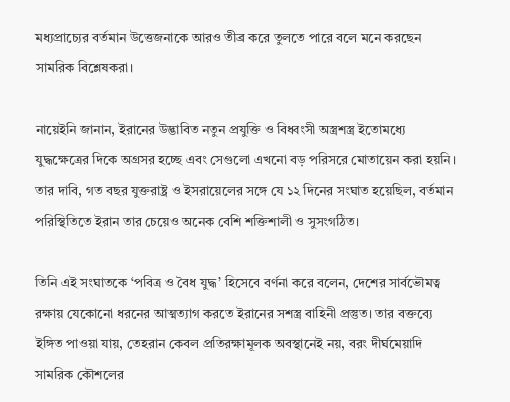মধ্যপ্রাচ্যের বর্তমান উত্তেজনাকে আরও তীব্র করে তুলতে পারে বলে মনে করছেন সামরিক বিশ্লেষকরা।

নায়েইনি জানান, ইরানের উদ্ভাবিত নতুন প্রযুক্তি ও বিধ্বংসী অস্ত্রশস্ত্র ইতোমধ্যে যুদ্ধক্ষেত্রের দিকে অগ্রসর হচ্ছে এবং সেগুলো এখনো বড় পরিসরে মোতায়েন করা হয়নি। তার দাবি, গত বছর যুক্তরাষ্ট্র ও ইসরায়েলের সঙ্গে যে ১২ দিনের সংঘাত হয়েছিল, বর্তমান পরিস্থিতিতে ইরান তার চেয়েও অনেক বেশি শক্তিশালী ও সুসংগঠিত।

তিনি এই সংঘাতকে ‌‘পবিত্র ও বৈধ যুদ্ধ’ হিসেবে বর্ণনা করে বলেন, দেশের সার্বভৌমত্ব রক্ষায় যেকোনো ধরনের আত্মত্যাগ করতে ইরানের সশস্ত্র বাহিনী প্রস্তুত। তার বক্তব্যে ইঙ্গিত পাওয়া যায়, তেহরান কেবল প্রতিরক্ষামূলক অবস্থানেই নয়, বরং দীর্ঘমেয়াদি সামরিক কৌশলের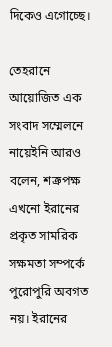দিকেও এগোচ্ছে।

তেহরানে আয়োজিত এক সংবাদ সম্মেলনে নায়েইনি আরও বলেন, শত্রুপক্ষ এখনো ইরানের প্রকৃত সামরিক সক্ষমতা সম্পর্কে পুরোপুরি অবগত নয়। ইরানের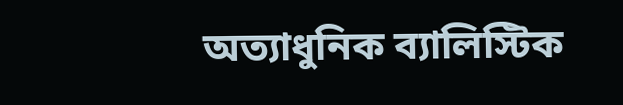অত্যাধুনিক ব্যালিস্টিক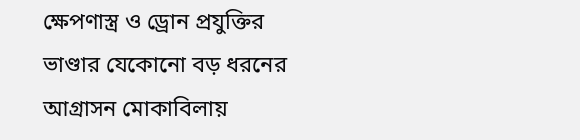ক্ষেপণাস্ত্র ও ড্রোন প্রযুক্তির ভাণ্ডার যেকোনো বড় ধরনের আগ্রাসন মোকাবিলায়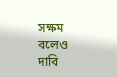সক্ষম বলেও দাবি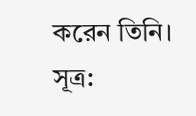করেন তিনি। সূত্র: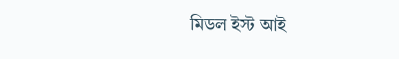মিডল ইস্ট আই